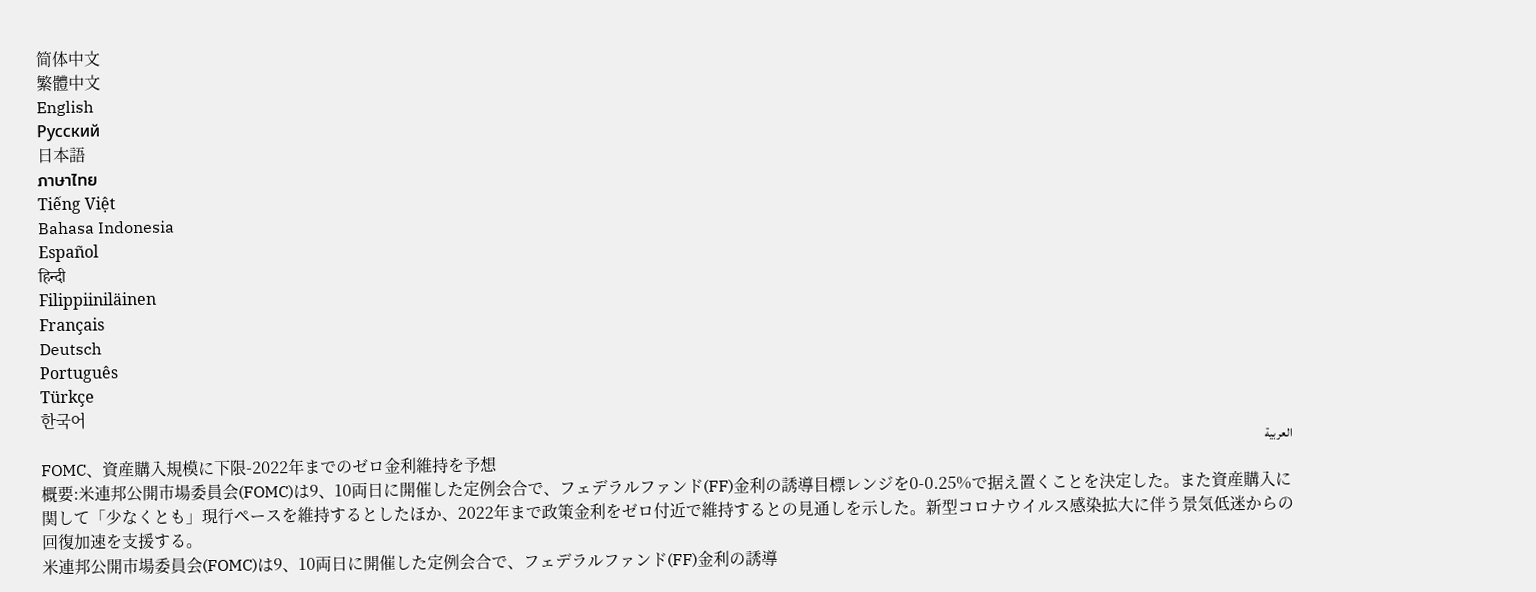简体中文
繁體中文
English
Pусский
日本語
ภาษาไทย
Tiếng Việt
Bahasa Indonesia
Español
हिन्दी
Filippiiniläinen
Français
Deutsch
Português
Türkçe
한국어
العربية
FOMC、資産購入規模に下限-2022年までのゼロ金利維持を予想
概要:米連邦公開市場委員会(FOMC)は9、10両日に開催した定例会合で、フェデラルファンド(FF)金利の誘導目標レンジを0-0.25%で据え置くことを決定した。また資産購入に関して「少なくとも」現行ペースを維持するとしたほか、2022年まで政策金利をゼロ付近で維持するとの見通しを示した。新型コロナウイルス感染拡大に伴う景気低迷からの回復加速を支援する。
米連邦公開市場委員会(FOMC)は9、10両日に開催した定例会合で、フェデラルファンド(FF)金利の誘導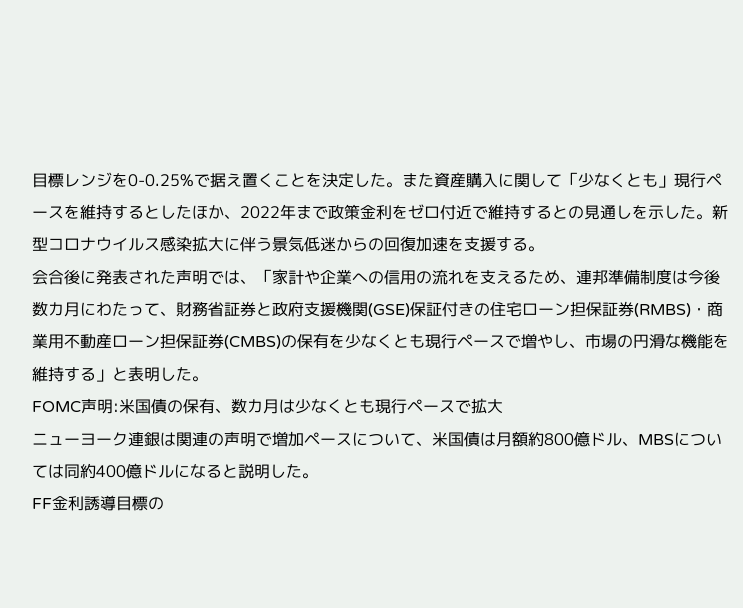目標レンジを0-0.25%で据え置くことを決定した。また資産購入に関して「少なくとも」現行ペースを維持するとしたほか、2022年まで政策金利をゼロ付近で維持するとの見通しを示した。新型コロナウイルス感染拡大に伴う景気低迷からの回復加速を支援する。
会合後に発表された声明では、「家計や企業への信用の流れを支えるため、連邦準備制度は今後数カ月にわたって、財務省証券と政府支援機関(GSE)保証付きの住宅ローン担保証券(RMBS)・商業用不動産ローン担保証券(CMBS)の保有を少なくとも現行ペースで増やし、市場の円滑な機能を維持する」と表明した。
FOMC声明:米国債の保有、数カ月は少なくとも現行ペースで拡大
ニューヨーク連銀は関連の声明で増加ペースについて、米国債は月額約800億ドル、MBSについては同約400億ドルになると説明した。
FF金利誘導目標の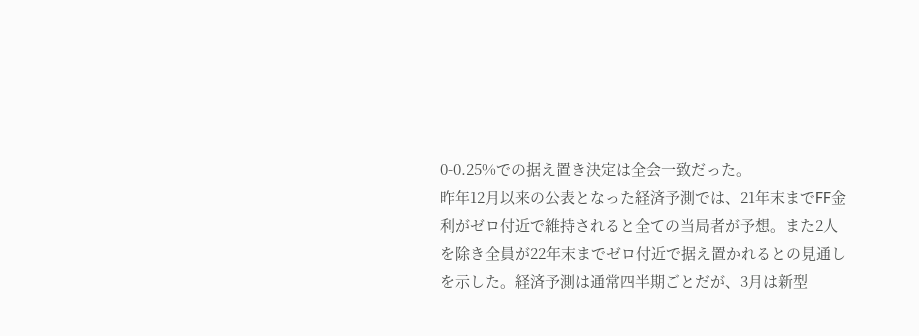0-0.25%での据え置き決定は全会一致だった。
昨年12月以来の公表となった経済予測では、21年末までFF金利がゼロ付近で維持されると全ての当局者が予想。また2人を除き全員が22年末までゼロ付近で据え置かれるとの見通しを示した。経済予測は通常四半期ごとだが、3月は新型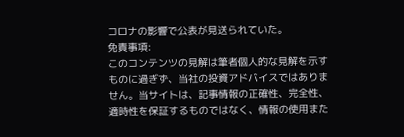コロナの影響で公表が見送られていた。
免責事項:
このコンテンツの見解は筆者個人的な見解を示すものに過ぎず、当社の投資アドバイスではありません。当サイトは、記事情報の正確性、完全性、適時性を保証するものではなく、情報の使用また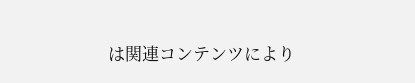は関連コンテンツにより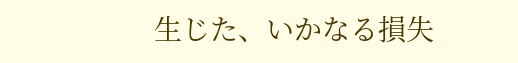生じた、いかなる損失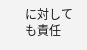に対しても責任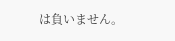は負いません。